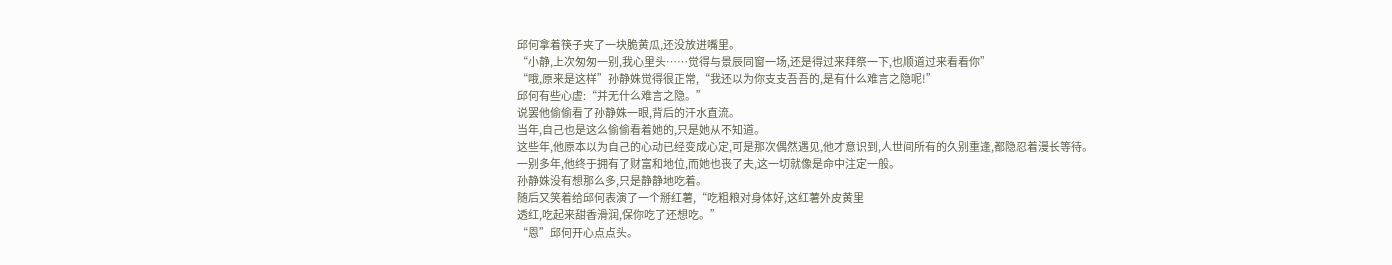邱何拿着筷子夹了一块脆黄瓜,还没放进嘴里。
“小静,上次匆匆一别,我心里头……觉得与景辰同窗一场,还是得过来拜祭一下,也顺道过来看看你”
“哦,原来是这样”孙静姝觉得很正常,“我还以为你支支吾吾的,是有什么难言之隐呢!”
邱何有些心虚:“并无什么难言之隐。”
说罢他偷偷看了孙静姝一眼,背后的汗水直流。
当年,自己也是这么偷偷看着她的,只是她从不知道。
这些年,他原本以为自己的心动已经变成心定,可是那次偶然遇见,他才意识到,人世间所有的久别重逢,都隐忍着漫长等待。
一别多年,他终于拥有了财富和地位,而她也丧了夫,这一切就像是命中注定一般。
孙静姝没有想那么多,只是静静地吃着。
随后又笑着给邱何表演了一个掰红薯,“吃粗粮对身体好,这红薯外皮黄里
透红,吃起来甜香滑润,保你吃了还想吃。”
“恩”邱何开心点点头。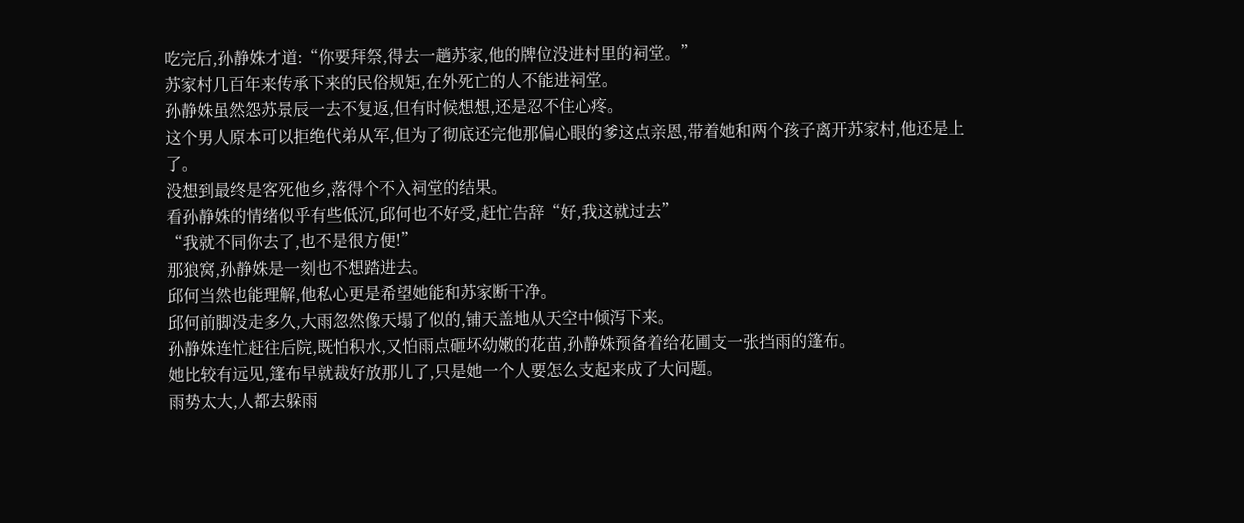吃完后,孙静姝才道:“你要拜祭,得去一趟苏家,他的牌位没进村里的祠堂。”
苏家村几百年来传承下来的民俗规矩,在外死亡的人不能进祠堂。
孙静姝虽然怨苏景辰一去不复返,但有时候想想,还是忍不住心疼。
这个男人原本可以拒绝代弟从军,但为了彻底还完他那偏心眼的爹这点亲恩,带着她和两个孩子离开苏家村,他还是上了。
没想到最终是客死他乡,落得个不入祠堂的结果。
看孙静姝的情绪似乎有些低沉,邱何也不好受,赶忙告辞“好,我这就过去”
“我就不同你去了,也不是很方便!”
那狼窝,孙静姝是一刻也不想踏进去。
邱何当然也能理解,他私心更是希望她能和苏家断干净。
邱何前脚没走多久,大雨忽然像天塌了似的,铺天盖地从天空中倾泻下来。
孙静姝连忙赶往后院,既怕积水,又怕雨点砸坏幼嫩的花苗,孙静姝预备着给花圃支一张挡雨的篷布。
她比较有远见,篷布早就裁好放那儿了,只是她一个人要怎么支起来成了大问题。
雨势太大,人都去躲雨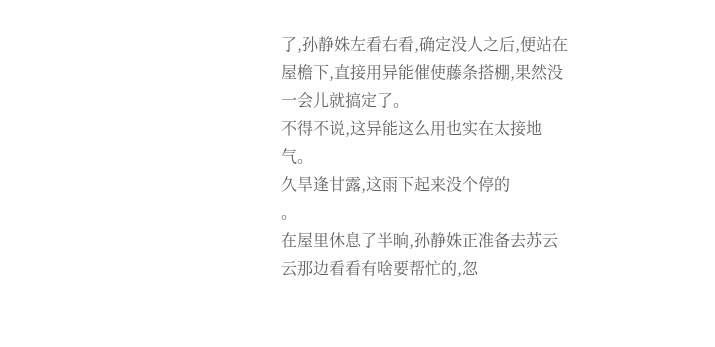了,孙静姝左看右看,确定没人之后,便站在屋檐下,直接用异能催使藤条搭棚,果然没一会儿就搞定了。
不得不说,这异能这么用也实在太接地气。
久旱逢甘露,这雨下起来没个停的
。
在屋里休息了半晌,孙静姝正准备去苏云云那边看看有啥要帮忙的,忽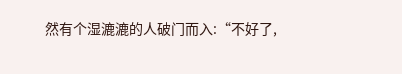然有个湿漉漉的人破门而入:“不好了,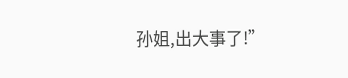孙姐,出大事了!”